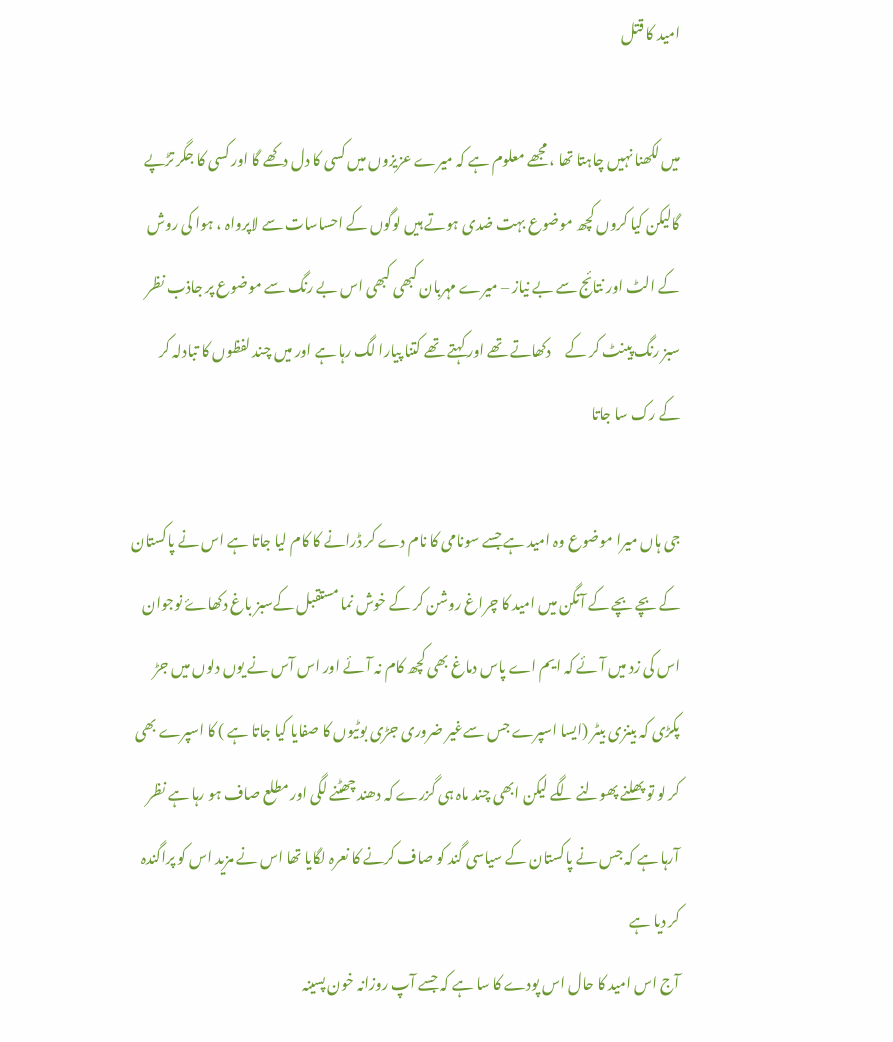امید کا قتل

میں لکھنا نہیں چاہتا تھا ، مجھے معلوم ہے کہ میرے عزیزوں میں کسی کا دل دکھے گا اور کسی کا جگر تڑپے گالیکن کیا کروں کچھ موضوع بہت ضدی ہوتے ہیں لوگوں کے احساسات سے لاپرواہ ، ہوا کی روش کے الٹ اور نتائج سے بے نیاز – میرے مہربان کبھی کبھی اس بے رنگ سے موضوع پر جاذب نظر سبز رنگ پینٹ کر کے     دکھاتے تھے اور کہتے تھے کتنا پیارا لگ رہا ہے اور میں چند لفظوں کا تبادلہ کر کے رک سا جاتا

جی ہاں میرا موضوع وہ امید ہے جسے سونامی کا نام دے کر ڈرانے کا کام لیا جاتا ہے اس نے پاکستان کے بچے بچے کے آنگن میں امید کا چراغ روشن کر کے خوش نما مستقبل کےسبز باغ دکھاۓ نوجوان اس کی زد میں آ ئے کہ ایم اے پاس دماغ بھی کچھ کام نہ آ ئے اور اس آس نے یوں دلوں میں جڑ پکڑی کہ بینزی بیٹر (ایسا اسپرے جس سےغیر ضروری جڑی بوٹیوں کا صفایا کیا جاتا ہے ) کا اسپرے بھی کر لو تو پھلنے پھولنے لگے لیکن ابھی چند ماہ ہی گزرے کہ دھند چھٹنے لگی اور مطلع صاف ہو رہا ہے نظر آرہا ہے کہ جس نے پاکستان کے سیاسی گند کو صاف کرنے کا نعرہ لگایا تھا اس نے مزید اس کو پراگندہ کر دیا ہے
آج اس امید کا حال اس پودے کا سا ہے کہ جسے آپ روزانہ خون پسینہ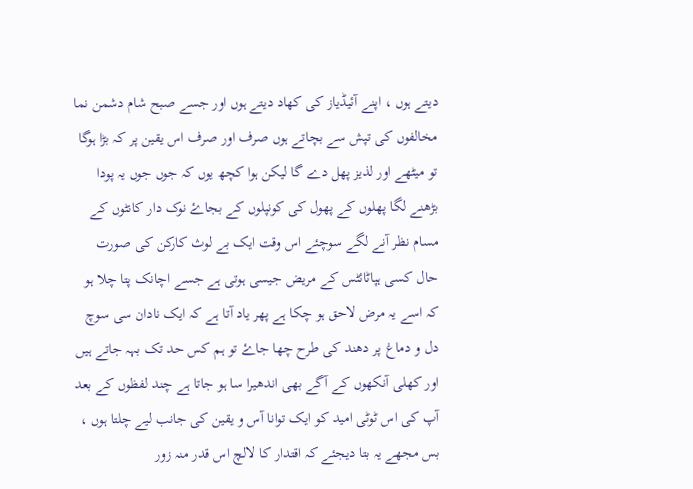دیتے ہوں ، اپنے آئیڈیاز کی کھاد دیتے ہوں اور جسے صبح شام دشمن نما مخالفوں کی تپش سے بچاتے ہوں صرف اور صرف اس یقین پر کہ بڑا ہوگا تو میٹھے اور لذیز پھل دے گا لیکن ہوا کچھ یوں کہ جوں جوں یہ پودا بڑھنے لگا پھلوں کے پھول کی کونپلوں کے بجاۓ نوک دار کانٹوں کے مسام نظر آنے لگے سوچئے اس وقت ایک بے لوث کارکن کی صورت حال کسی ہپاٹائٹس کے مریض جیسی ہوتی ہے جسے اچانک پتا چلا ہو کہ اسے یہ مرض لاحق ہو چکا ہے پھر یاد آتا ہے کہ ایک نادان سی سوچ دل و دماغ پر دھند کی طرح چھا جاۓ تو ہم کس حد تک بہہ جاتے ہیں اور کھلی آنکھوں کے آگے بھی اندھیرا سا ہو جاتا ہے چند لفظوں کے بعد آپ کی اس ٹوٹی امید کو ایک توانا آس و یقین کی جانب لیے چلتا ہوں ، بس مجھے یہ بتا دیجئے کہ اقتدار کا لالچ اس قدر منہ زور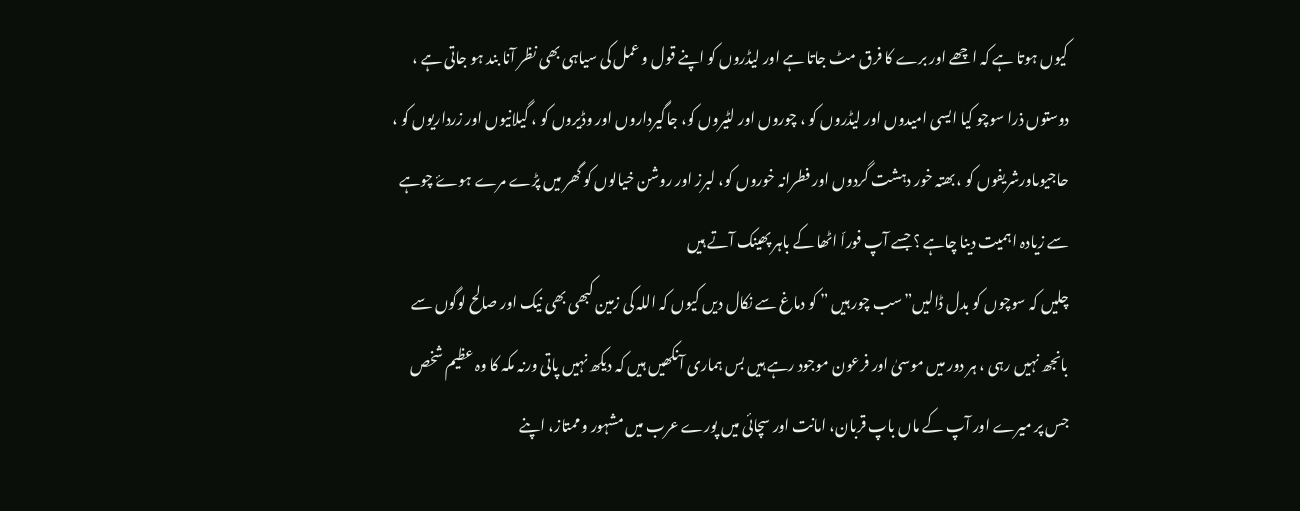کیوں ہوتا ہے کہ اچھے اور برے کا فرق مٹ جاتا ہے اور لیڈروں کو اپنے قول و عمل کی سیاہی بھی نظر آنا بند ہو جاتی ہے ، دوستوں ذرا سوچو کیا ایسی امیدوں اور لیڈروں کو ، چوروں اور لٹیروں کو، جاگیرداروں اور وڈیروں کو ، گیلانیوں اور زرداریوں کو ،  حاجیوںاورشریفوں کو ، بھتہ خور دہشت گردوں اور فطرانہ خوروں کو، لبرز اور روشن خیالوں کو گھر میں پڑے مرے ہوۓ چوہے سے زیادہ اہمیت دینا چاہے ؟ جسے آپ فوراّ اٹھا کے باہر پھینک آتے ہیں
چلیں کہ سوچوں کو بدل ڈالیں”سب چور ہیں ” کو دماغ سے نکال دیں کیوں کہ اللہ کی زمین کبھی بھی نیک اور صالح لوگوں سے بانجھ نہیں رہی ، ہر دور میں موسیٰ اور فرعون موجود رہے ہیں بس ہماری آنکھیں ہیں کہ دیکھ نہیں پاتی ورنہ مکہ کا وہ عظیم شخص جس پر میرے اور آپ کے ماں باپ قربان، امانت اور سچائی میں پورے عرب میں مشہور و ممتاز، اپنے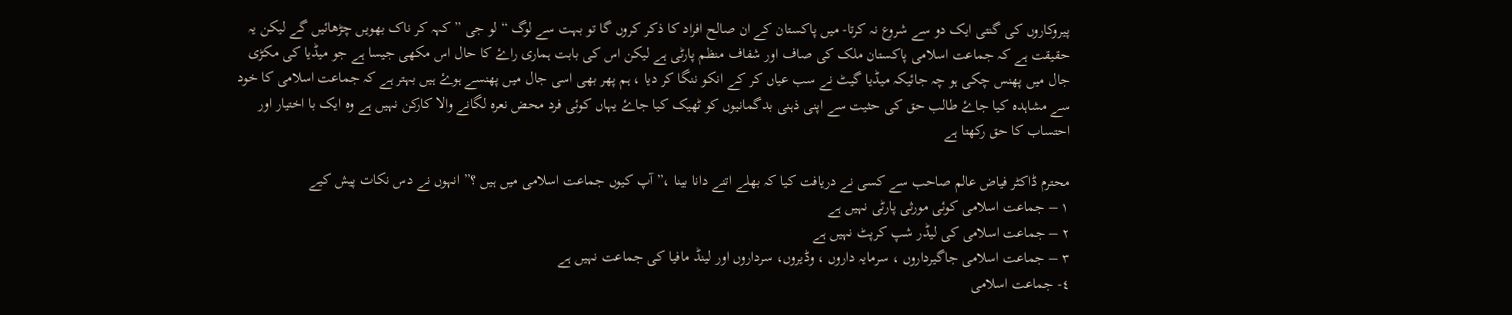پیروکاروں کی گنتی ایک دو سے شروع نہ کرتا- میں پاکستان کے ان صالح افراد کا ذکر کروں گا تو بہت سے لوگ “لو جی ” کہہ کر ناک بھویں چڑھائیں گے لیکن یہ حقیقت ہے کہ جماعت اسلامی پاکستان ملک کی صاف اور شفاف منظم پارٹی ہے لیکن اس کی بابت ہماری راۓ کا حال اس مکھی جیسا ہے جو میڈیا کی مکڑی جال میں پھنس چکی ہو چہ جائیکہ میڈیا گیٹ نے سب عیاں کر کے انکو ننگا کر دیا ، ہم پھر بھی اسی جال میں پھنسے ہوۓ ہیں بہتر ہے کہ جماعت اسلامی کا خود سے مشاہدہ کیا جاۓ طالب حق کی حثیت سے اپنی ذہنی بدگمانیوں کو ٹھیک کیا جاۓ یہاں کوئی فرد محض نعرہ لگانے والا کارکن نہیں ہے وہ ایک با اختیار اور احتساب کا حق رکھتا ہے

محترم ڈاکٹر فیاض عالم صاحب سے کسی نے دریافت کیا کہ بھلے اتنے دانا بینا ،” آپ کیوں جماعت اسلامی میں ہیں ؟” انہوں نے دس نکات پیش کیے
١ – جماعت اسلامی کوئی مورثی پارٹی نہیں ہے
٢ – جماعت اسلامی کی لیڈر شپ کرپٹ نہیں ہے
٣ – جماعت اسلامی جاگیرداروں ، سرمایہ داروں ، وڈیروں، سرداروں اور لینڈ مافیا کی جماعت نہیں ہے
٤- جماعت اسلامی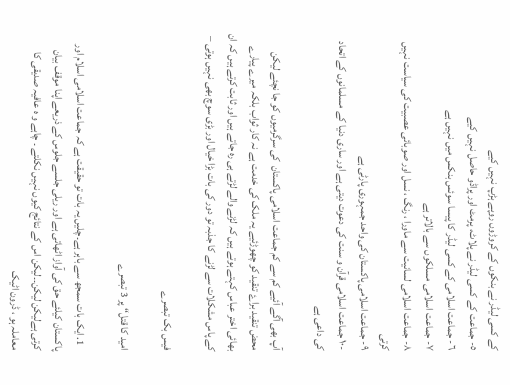کے کسی لیڈر نے بنکوں کے کروڑوں روپے ہڑپ نہیں کیے
٥- جماعت کے کسی لیڈر نے پلاٹ، پرمٹ اور پراڈو حاصل نہیں کیے
٦- جماعت اسلامی کے کسی لیڈر کا پیسا سوئس بنکس میں نہیں ہے
٧- جماعت اسلامی مسلکوں سے بالاتر ہے
٨- جماعت اسلامی لسانیت سے ماورا ، رنگ ، نسل اور صوبائی عصبیت کی سیاست نہیں کرتی
٩- جماعت اسلامی پاکستان کی واحد جمہوری پارٹی ہے
-١٠ جماعت اسلامی قرآن و سنت کی دعوت دیتی ہے اور ساری دنیا کے مسلمانوں کے اتحاد کی داعی ہے

آپ بھی آگے آئیے کم سے کم جماعت اسلامی پاکستان  کی سرگرمیوں کو جا نچئے لیکن محض تنقید براۓ تنقید کو چھوڑئیے یہ ملک کی خدمت ہے نہ کار ثواب بلکہ میرے پیارے بھائی اختر عباس کہتے ہوتے ہیں کہ لڑنے والے لڑتے ہی رہ جاتے ہیں اور ثابت کرتے ہیں کہ ان کے پاس مشکلات سے لڑنے کا جذبہ تو دور کی بات بڑا خیال اور بڑی سوچ بھی نہیں ہوتی –

فیس بک تبصرے

امید کا قتل“ پر 3 تبصرے

  1. ایک بات سمجھ سے باہر ہے۔چلیں یہ بات تو حقیقت ہے کہ جماعت اسلامی اسلام اور پاکستان کیلئے حق کی آواز اٹھاتی ہے اور ریلی جلسے جلوس کے ذریعے اپنا موقف بیان کرتی ہےلیکن لیکن۔۔لیکن اس کے نتائج کیوں نہیں نکلتے ۔ چاہے و ہ عافیہ صدیقی کا معاملہ ہو ، ڈرون اٹیک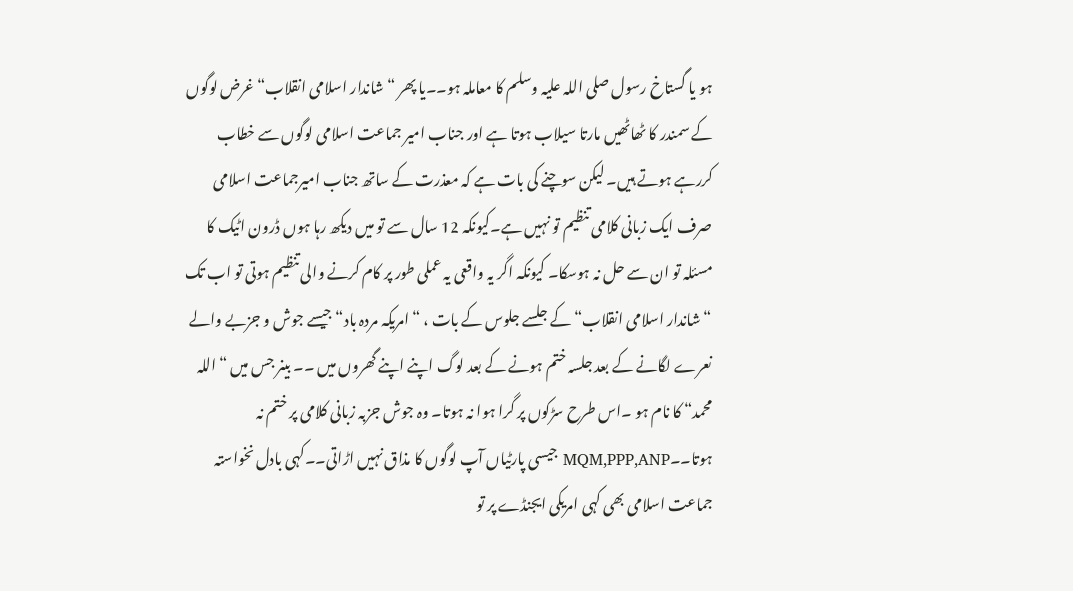ہو یا گستاخ رسول صلی اللہ علیہ وسلم کا معاملہ ہو۔۔یا پھر “شاندار اسلامی انقلاب“ غرض لوگوں کے سمندر کا ٹھاٹھیں مارتا سیلاب ہوتا ہے اور جناب امیر جماعت اسلامی لوگوں سے خطاب کررہے ہوتے ہیں۔ لیکن سوچنے کی بات ہے کہ معذرت کے ساتھ جناب امیرجماعت اسلامی صرف ایک زبانی کلامی تنظیم تو نہیں ہے۔کیونکہ 12 سال سے تو میں دیکھ رہا ہوں ڈرون اٹیک کا مسئلہ تو ان سے حل نہ ہوسکا۔ کیونکہ اگر یہ واقعی یہ عملی طور پر کام کرنے والی تنظیم ہوتی تو اب تک “شاندار اسلامی انقلاب“ کے جلسے جلوس کے بات ، “امریکہ مردہ باد“ جیسے جوش و جزبے والے نعرے لگانے کے بعد جلسہ ختم ہونے کے بعد لوگ اپنے اپنے گھروں میں ۔۔ بینر جس میں “اللہ محمد“ کا نام ہو ۔اس طرح سڑکوں پر گرا ہوا نہ ہوتا۔ وہ جوش جزبہ زبانی کلامی پر ختم نہ ہوتا۔۔MQM,PPP,ANP جیسی پارٹیاں آپ لوگوں کا مذاق نہیں اڑاتی۔۔کہی بادل نخواستہ جماعت اسلامی بھی کہی امریکی ایجنڈے پر تو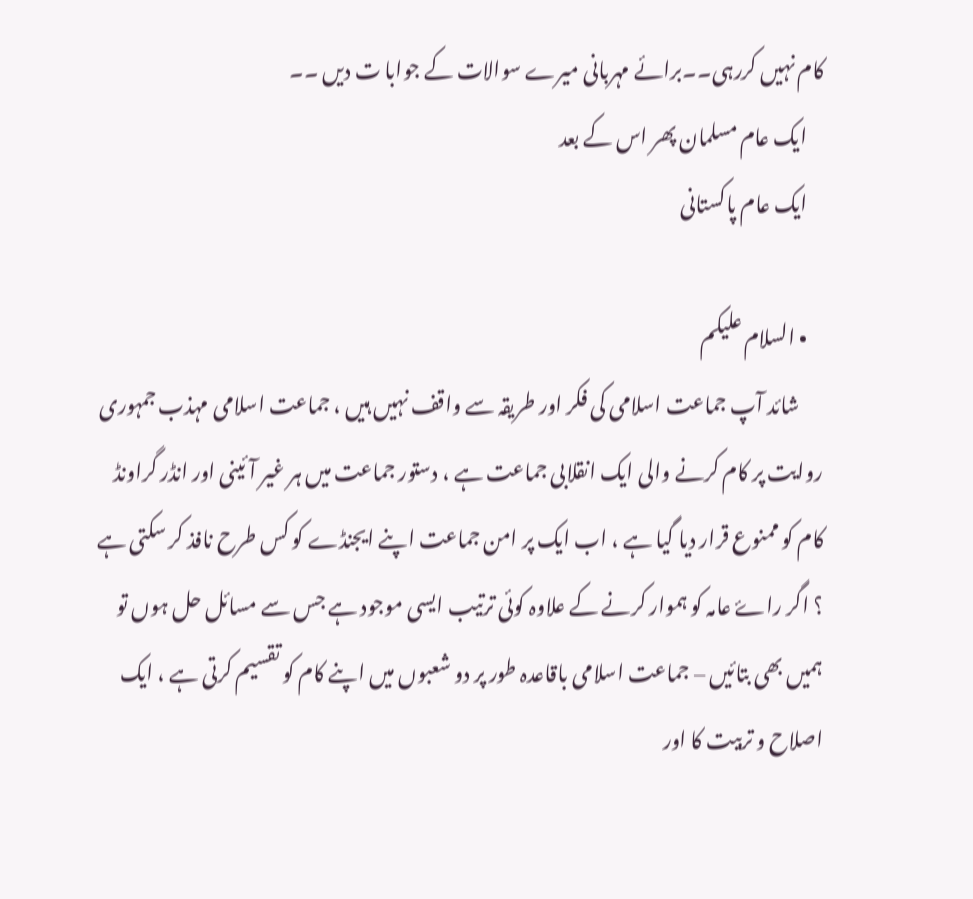کام نہیں کررہی۔۔برائے مہربانی میرے سوالات کے جوابا ت دیں ۔۔
    ایک عام مسلمان پھر اس کے بعد
    ایک عام پاکستانی

    • السلام علیکم
      شائد آپ جماعت اسلامی کی فکر اور طریقہ سے واقف نہیں ہیں ، جماعت اسلامی مہذب جمہوری روایت پر کام کرنے والی ایک انقلابی جماعت ہے ، دستور جماعت میں ہر غیر آئینی اور انڈر گراونڈ کام کو ممنوع قرار دیا گیا ہے ، اب ایک پر امن جماعت اپنے ایجنڈے کو کس طرح نافذ کر سکتی ہے ؟ اگر راۓ عامہ کو ہموار کرنے کے علاوہ کوئی ترتیب ایسی موجود ہے جس سے مسائل حل ہوں تو ہمیں بھی بتائیں – جماعت اسلامی باقاعدہ طور پر دو شعبوں میں اپنے کام کو تقسیم کرتی ہے ، ایک اصلاح و تربیت کا اور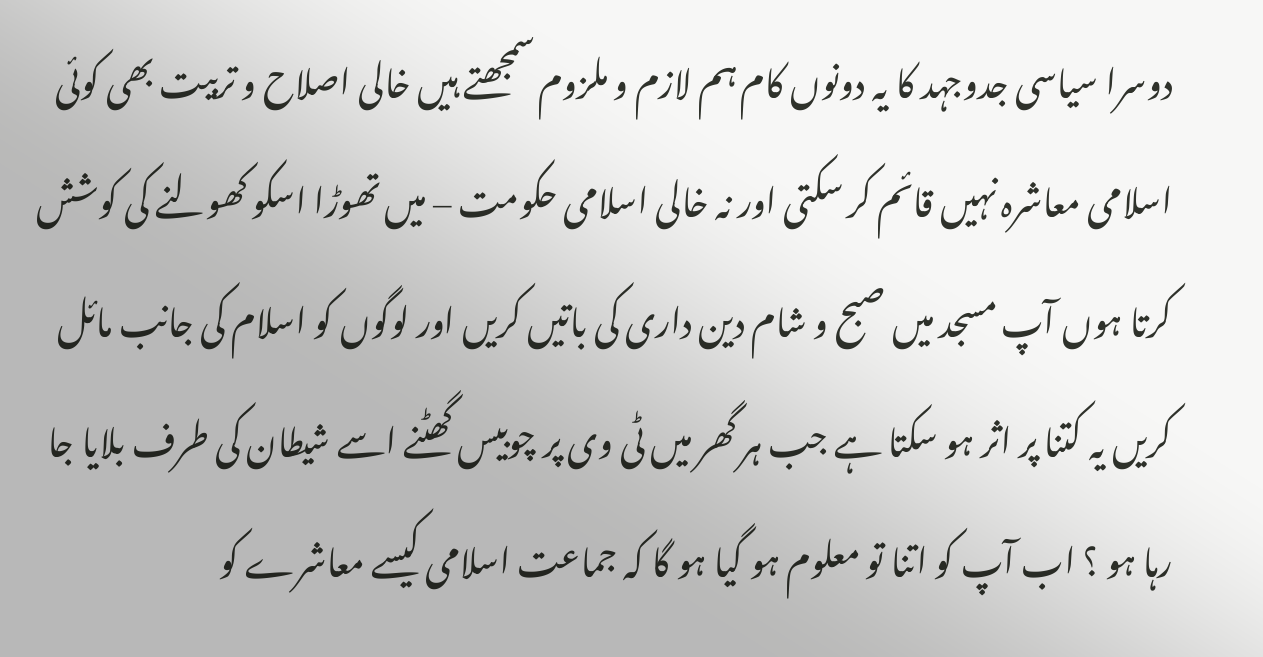دوسرا سیاسی جدوجہد کا یہ دونوں کام ہم لازم و ملزوم سمجھتے ہیں خالی اصلاح و تربیت بھی کوئی اسلامی معاشرہ نہیں قائم کر سکتی اور نہ خالی اسلامی حکومت – میں تھوڑا اسکو کھولنے کی کوشش کرتا ہوں آپ مسجد میں صبح و شام دین داری کی باتیں کریں اور لوگوں کو اسلام کی جانب مائل کریں یہ کتنا پر اثر ہو سکتا ہے جب ہر گھر میں ٹی وی پر چوبیس گھٹنے اسے شیطان کی طرف بلایا جا رہا ہو ؟ اب آپ کو اتنا تو معلوم ہو گیا ہو گا کہ جماعت اسلامی کیسے معاشرے کو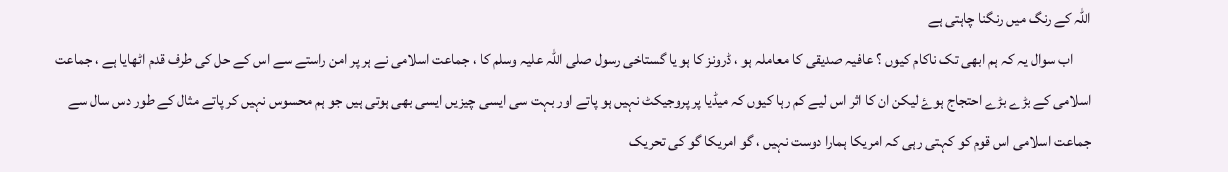اللہ کے رنگ میں رنگنا چاہتی ہے
      اب سوال یہ کہ ہم ابھی تک ناکام کیوں ؟ عافیہ صدیقی کا معاملہ ہو ، ڈرونز کا ہو یا گستاخی رسول صلی اللہ علیہ وسلم کا ، جماعت اسلامی نے ہر پر امن راستے سے اس کے حل کی طرف قدم اٹھایا ہے ، جماعت اسلامی کے بڑے بڑے احتجاج ہوۓ لیکن ان کا اثر اس لیے کم رہا کیوں کہ میڈیا پر پروجیکٹ نہیں ہو پاتے اور بہت سی ایسی چیزیں ایسی بھی ہوتی ہیں جو ہم محسوس نہیں کر پاتے مثال کے طور دس سال سے جماعت اسلامی اس قوم کو کہتی رہی کہ امریکا ہمارا دوست نہیں ، گو امریکا گو کی تحریک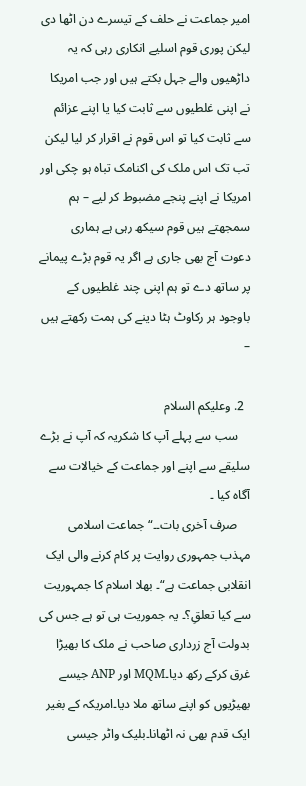امیر جماعت نے حلف کے تیسرے دن اٹھا دی لیکن پوری قوم اسلیے انکاری رہی کہ یہ داڑھیوں والے جہل بکتے ہیں اور جب امریکا نے اپنی غلطیوں سے ثابت کیا یا اپنے عزائم سے ثابت کیا تو اس قوم نے اقرار کر لیا لیکن تب تک اس ملک کی اکنامک تباہ ہو چکی اور امریکا نے اپنے پنجے مضبوط کر لیے – ہم سمجھتے ہیں قوم سیکھ رہی ہے ہماری دعوت آج بھی جاری ہے اگر یہ قوم بڑے پیمانے پر ساتھ دے تو ہم اپنی چند غلطیوں کے باوجود ہر رکاوٹ ہٹا دینے کی ہمت رکھتے ہیں –

  2. وعلیکم السلام
    سب سے پہلے آپ کا شکریہ کہ آپ نے بڑے سلیقے سے اپنے اور جماعت کے خیالات سے آگاہ کیا ۔
    صرف آخری بات۔۔“جماعت اسلامی مہذب جمہوری روایت پر کام کرنے والی ایک انقلابی جماعت ہے“۔ بھلا اسلام کا جمہوریت سے کیا تعلقِ؟۔ یہ جموریت ہی تو ہے جس کی بدولت آج زرداری صاحب نے ملک کا بھیڑا غرق کرکے رکھ دیا۔MQM اور ANP جیسے بھیڑیوں کو اپنے ساتھ ملا دیا۔امریکہ کے بغیر ایک قدم بھی نہ اٹھانا۔بلیک واٹر جیسی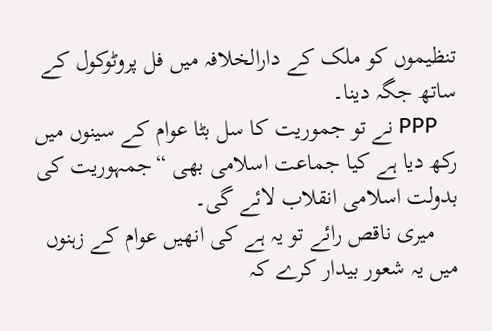تنظیموں کو ملک کے دارالخلافہ میں فل پروٹوکول کے ساتھ جگہ دینا۔
    PPP نے تو جموریت کا سل بٹا عوام کے سینوں میں رکھ دیا ہے کیا جماعت اسلامی بھی “جمہوریت کی بدولت اسلامی انقلاب لائے گی۔
    میری ناقص رائے تو یہ ہے کی انھیں عوام کے زہنوں میں یہ شعور بیدار کرے کہ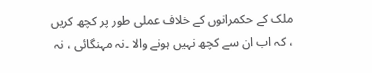ملک کے حکمرانوں کے خلاف عملی طور پر کچھ کریں ، کہ اب ان سے کچھ نہیں ہونے والا ۔نہ مہنگائی ، نہ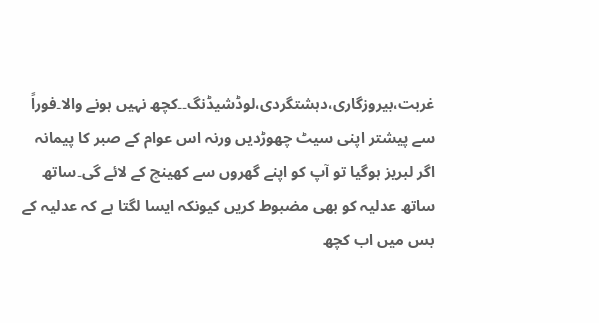غربت،بیروزگاری،دہشتگردی،لوڈشیڈنگ۔۔کچھ نہیں ہونے والا۔فوراً سے پیشتر اپنی سیٹ چھوڑدیں ورنہ اس عوام کے صبر کا پیمانہ اگر لبریز ہوگیا تو آپ کو اپنے گھروں سے کھینچ کے لائے گی۔ساتھ ساتھ عدلیہ کو بھی مضبوط کریں کیونکہ ایسا لگتا ہے کہ عدلیہ کے بس میں اب کچھ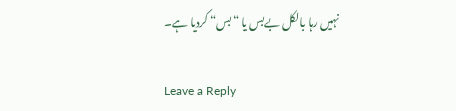نہیں رہا بالکل بےبس یا “بس“ کردیا ہے۔

Leave a Reply